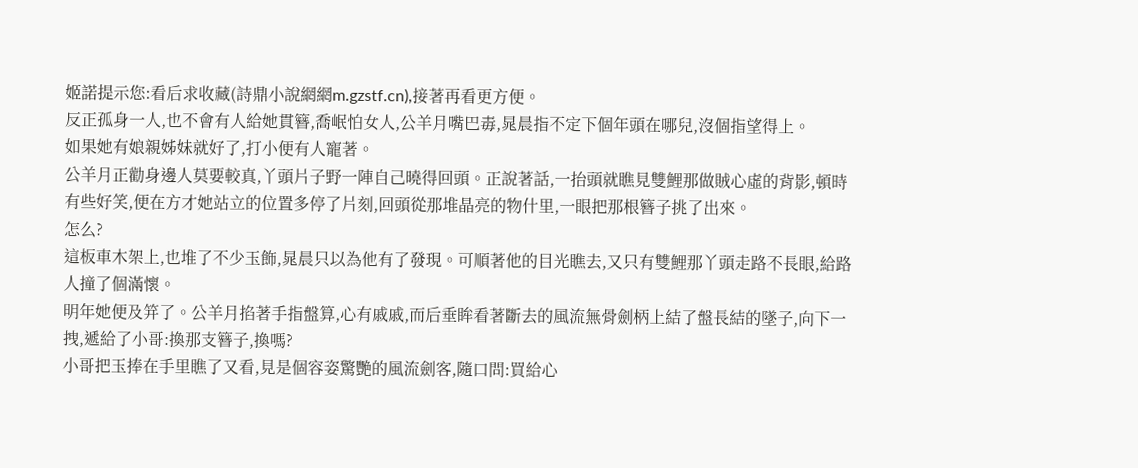姬諾提示您:看后求收藏(詩鼎小說網網m.gzstf.cn),接著再看更方便。
反正孤身一人,也不會有人給她貫簪,喬岷怕女人,公羊月嘴巴毒,晁晨指不定下個年頭在哪兒,沒個指望得上。
如果她有娘親姊妹就好了,打小便有人寵著。
公羊月正勸身邊人莫要較真,丫頭片子野一陣自己曉得回頭。正說著話,一抬頭就瞧見雙鯉那做賊心虛的背影,頓時有些好笑,便在方才她站立的位置多停了片刻,回頭從那堆晶亮的物什里,一眼把那根簪子挑了出來。
怎么?
這板車木架上,也堆了不少玉飾,晁晨只以為他有了發現。可順著他的目光瞧去,又只有雙鯉那丫頭走路不長眼,給路人撞了個滿懷。
明年她便及笄了。公羊月掐著手指盤算,心有戚戚,而后垂眸看著斷去的風流無骨劍柄上結了盤長結的墜子,向下一拽,遞給了小哥:換那支簪子,換嗎?
小哥把玉捧在手里瞧了又看,見是個容姿驚艷的風流劍客,隨口問:買給心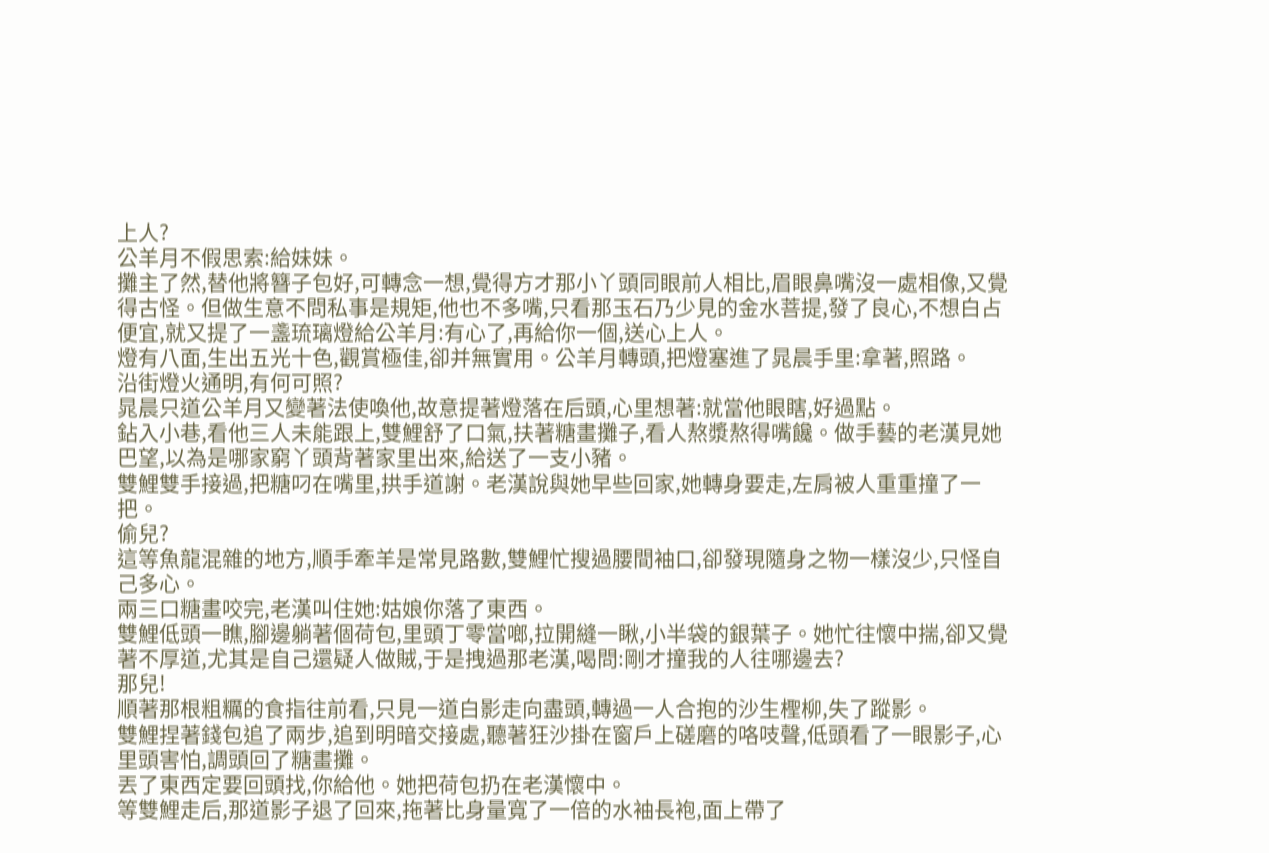上人?
公羊月不假思索:給妹妹。
攤主了然,替他將簪子包好,可轉念一想,覺得方才那小丫頭同眼前人相比,眉眼鼻嘴沒一處相像,又覺得古怪。但做生意不問私事是規矩,他也不多嘴,只看那玉石乃少見的金水菩提,發了良心,不想白占便宜,就又提了一盞琉璃燈給公羊月:有心了,再給你一個,送心上人。
燈有八面,生出五光十色,觀賞極佳,卻并無實用。公羊月轉頭,把燈塞進了晁晨手里:拿著,照路。
沿街燈火通明,有何可照?
晁晨只道公羊月又變著法使喚他,故意提著燈落在后頭,心里想著:就當他眼瞎,好過點。
鉆入小巷,看他三人未能跟上,雙鯉舒了口氣,扶著糖畫攤子,看人熬漿熬得嘴饞。做手藝的老漢見她巴望,以為是哪家窮丫頭背著家里出來,給送了一支小豬。
雙鯉雙手接過,把糖叼在嘴里,拱手道謝。老漢說與她早些回家,她轉身要走,左肩被人重重撞了一把。
偷兒?
這等魚龍混雜的地方,順手牽羊是常見路數,雙鯉忙搜過腰間袖口,卻發現隨身之物一樣沒少,只怪自己多心。
兩三口糖畫咬完,老漢叫住她:姑娘你落了東西。
雙鯉低頭一瞧,腳邊躺著個荷包,里頭丁零當啷,拉開縫一瞅,小半袋的銀葉子。她忙往懷中揣,卻又覺著不厚道,尤其是自己還疑人做賊,于是拽過那老漢,喝問:剛才撞我的人往哪邊去?
那兒!
順著那根粗糲的食指往前看,只見一道白影走向盡頭,轉過一人合抱的沙生檉柳,失了蹤影。
雙鯉捏著錢包追了兩步,追到明暗交接處,聽著狂沙掛在窗戶上磋磨的咯吱聲,低頭看了一眼影子,心里頭害怕,調頭回了糖畫攤。
丟了東西定要回頭找,你給他。她把荷包扔在老漢懷中。
等雙鯉走后,那道影子退了回來,拖著比身量寬了一倍的水袖長袍,面上帶了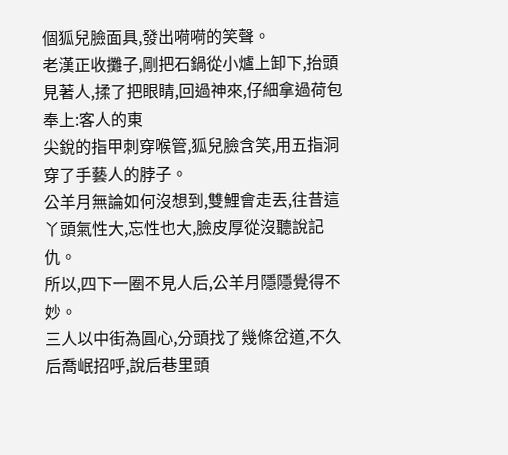個狐兒臉面具,發出嗬嗬的笑聲。
老漢正收攤子,剛把石鍋從小爐上卸下,抬頭見著人,揉了把眼睛,回過神來,仔細拿過荷包奉上:客人的東
尖銳的指甲刺穿喉管,狐兒臉含笑,用五指洞穿了手藝人的脖子。
公羊月無論如何沒想到,雙鯉會走丟,往昔這丫頭氣性大,忘性也大,臉皮厚從沒聽說記仇。
所以,四下一圈不見人后,公羊月隱隱覺得不妙。
三人以中街為圓心,分頭找了幾條岔道,不久后喬岷招呼,說后巷里頭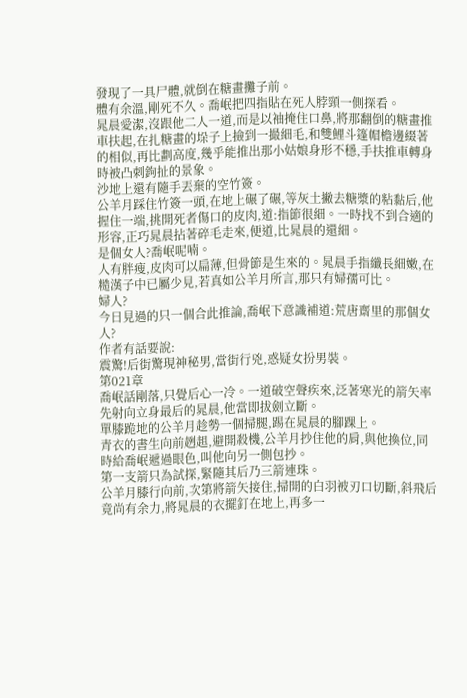發現了一具尸體,就倒在糖畫攤子前。
體有余溫,剛死不久。喬岷把四指貼在死人脖頸一側探看。
晁晨愛潔,沒跟他二人一道,而是以袖掩住口鼻,將那翻倒的糖畫推車扶起,在扎糖畫的垛子上撿到一撮細毛,和雙鯉斗篷帽檐邊綴著的相似,再比劃高度,幾乎能推出那小姑娘身形不穩,手扶推車轉身時被凸刺鉤扯的景象。
沙地上還有隨手丟棄的空竹簽。
公羊月踩住竹簽一頭,在地上碾了碾,等灰土撇去糖漿的粘黏后,他握住一端,挑開死者傷口的皮肉,道:指節很細。一時找不到合適的形容,正巧晁晨拈著碎毛走來,便道,比晁晨的還細。
是個女人?喬岷呢喃。
人有胖瘦,皮肉可以扁薄,但骨節是生來的。晁晨手指纖長細嫩,在糙漢子中已屬少見,若真如公羊月所言,那只有婦孺可比。
婦人?
今日見過的只一個合此推論,喬岷下意識補道:荒唐齋里的那個女人?
作者有話要說:
震驚!后街驚現神秘男,當街行兇,惑疑女扮男裝。
第021章
喬岷話剛落,只覺后心一冷。一道破空聲疾來,泛著寒光的箭矢率先射向立身最后的晁晨,他當即拔劍立斷。
單膝跪地的公羊月趁勢一個掃腿,踢在晁晨的腳踝上。
青衣的書生向前趔趄,避開殺機,公羊月抄住他的肩,與他換位,同時給喬岷遞過眼色,叫他向另一側包抄。
第一支箭只為試探,緊隨其后乃三箭連珠。
公羊月膝行向前,次第將箭矢接住,掃開的白羽被刃口切斷,斜飛后竟尚有余力,將晁晨的衣擺釘在地上,再多一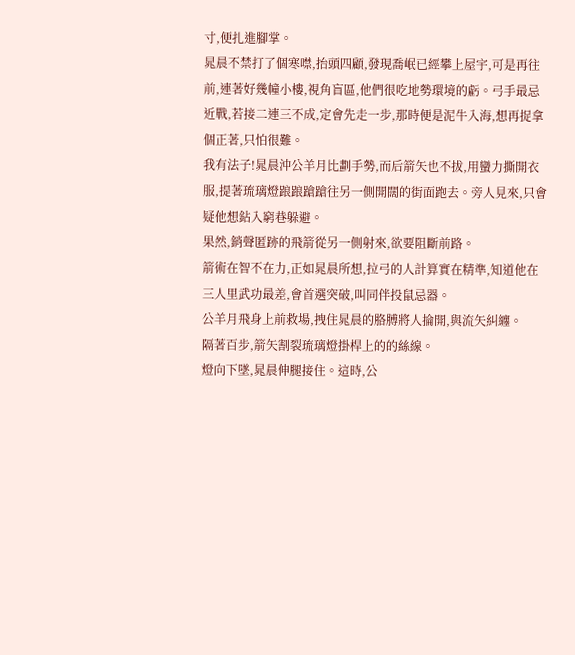寸,便扎進腳掌。
晁晨不禁打了個寒噤,抬頭四顧,發現喬岷已經攀上屋宇,可是再往前,連著好幾幢小樓,視角盲區,他們很吃地勢環境的虧。弓手最忌近戰,若接二連三不成,定會先走一步,那時便是泥牛入海,想再捉拿個正著,只怕很難。
我有法子!晁晨沖公羊月比劃手勢,而后箭矢也不拔,用蠻力撕開衣服,提著琉璃燈踉踉蹌蹌往另一側開闊的街面跑去。旁人見來,只會疑他想鉆入窮巷躲避。
果然,銷聲匿跡的飛箭從另一側射來,欲要阻斷前路。
箭術在智不在力,正如晁晨所想,拉弓的人計算實在精準,知道他在三人里武功最差,會首選突破,叫同伴投鼠忌器。
公羊月飛身上前救場,拽住晁晨的胳膊將人掄開,與流矢糾纏。
隔著百步,箭矢割裂琉璃燈掛桿上的的絲線。
燈向下墜,晁晨伸腿接住。這時,公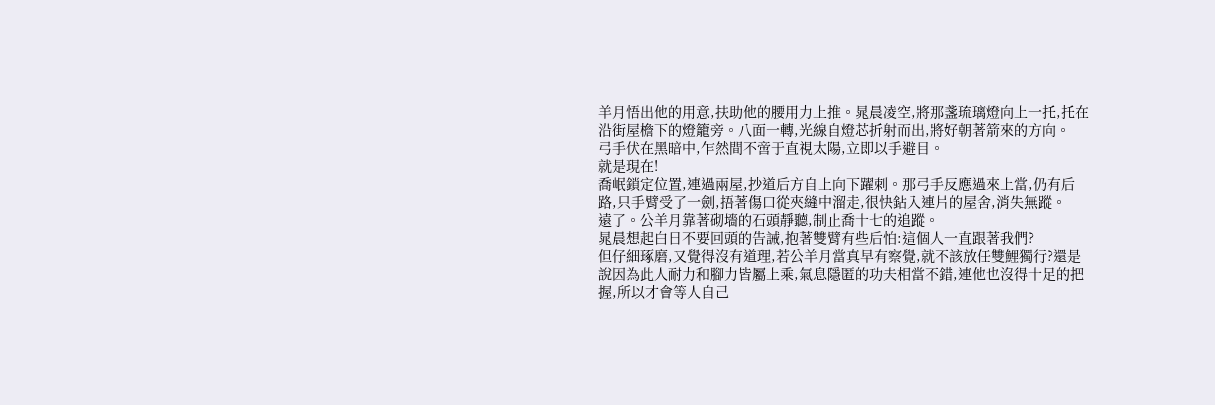羊月悟出他的用意,扶助他的腰用力上推。晁晨凌空,將那盞琉璃燈向上一托,托在沿街屋檐下的燈籠旁。八面一轉,光線自燈芯折射而出,將好朝著箭來的方向。
弓手伏在黑暗中,乍然間不啻于直視太陽,立即以手避目。
就是現在!
喬岷鎖定位置,連過兩屋,抄道后方自上向下躍刺。那弓手反應過來上當,仍有后路,只手臂受了一劍,捂著傷口從夾縫中溜走,很快鉆入連片的屋舍,消失無蹤。
遠了。公羊月靠著砌墻的石頭靜聽,制止喬十七的追蹤。
晁晨想起白日不要回頭的告誡,抱著雙臂有些后怕:這個人一直跟著我們?
但仔細琢磨,又覺得沒有道理,若公羊月當真早有察覺,就不該放任雙鯉獨行?還是說因為此人耐力和腳力皆屬上乘,氣息隱匿的功夫相當不錯,連他也沒得十足的把握,所以才會等人自己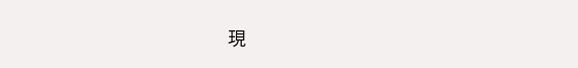現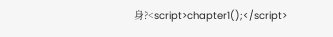身?<script>chapter1();</script>